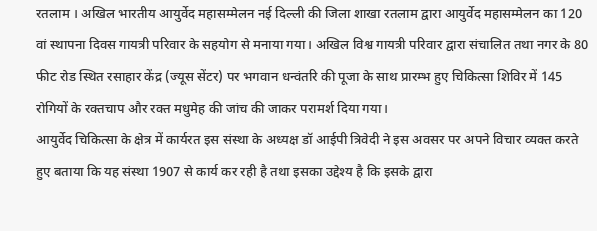रतलाम । अखिल भारतीय आयुर्वेद महासम्मेलन नई दिल्ली की जिला शाखा रतलाम द्वारा आयुर्वेद महासम्मेलन का 120 वां स्थापना दिवस गायत्री परिवार के सहयोग से मनाया गया। अखिल विश्व गायत्री परिवार द्वारा संचालित तथा नगर के 80 फीट रोड स्थित रसाहार केंद्र (ज्यूस सेंटर) पर भगवान धन्वंतरि की पूजा के साथ प्रारम्भ हुए चिकित्सा शिविर में 145 रोगियों के रक्तचाप और रक्त मधुमेह की जांच की जाकर परामर्श दिया गया।
आयुर्वेद चिकित्सा के क्षेत्र में कार्यरत इस संस्था के अध्यक्ष डॉ आईपी त्रिवेदी ने इस अवसर पर अपने विचार व्यक्त करते हुए बताया कि यह संस्था 1907 से कार्य कर रही है तथा इसका उद्देश्य है कि इसके द्वारा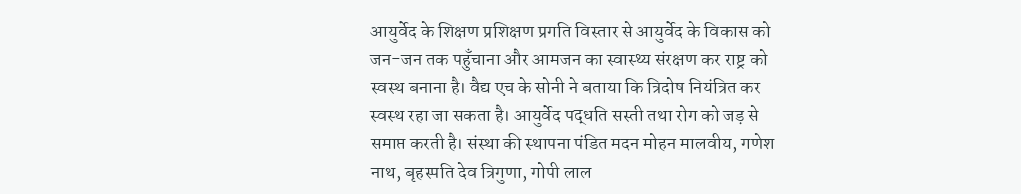आयुर्वेद के शिक्षण प्रशिक्षण प्रगति विस्तार से आयुर्वेद के विकास को जन-जन तक पहुँचाना और आमजन का स्वास्थ्य संरक्षण कर राष्ट्र को स्वस्थ बनाना है। वैद्य एच के सोनी ने बताया कि त्रिदोष नियंत्रित कर स्वस्थ रहा जा सकता है। आयुर्वेद पद्धति सस्ती तथा रोग को जड़ से समाप्त करती है। संस्था की स्थापना पंडित मदन मोहन मालवीय, गणेश नाथ, बृहस्पति देव त्रिगुणा, गोपी लाल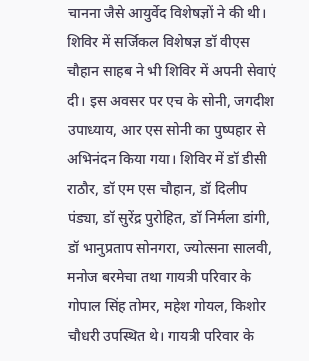चानना जैसे आयुर्वेद विशेषज्ञों ने की थी।
शिविर में सर्जिकल विशेषज्ञ डॉ वीएस चौहान साहब ने भी शिविर में अपनी सेवाएं दी। इस अवसर पर एच के सोनी, जगदीश उपाध्याय, आर एस सोनी का पुष्पहार से अभिनंदन किया गया। शिविर में डॉ डीसी राठौर, डॉ एम एस चौहान, डॉ दिलीप पंड्या, डॉ सुरेंद्र पुरोहित, डॉ निर्मला डांगी, डॉ भानुप्रताप सोनगरा, ज्योत्सना सालवी, मनोज बरमेचा तथा गायत्री परिवार के गोपाल सिंह तोमर, महेश गोयल, किशोर चौधरी उपस्थित थे। गायत्री परिवार के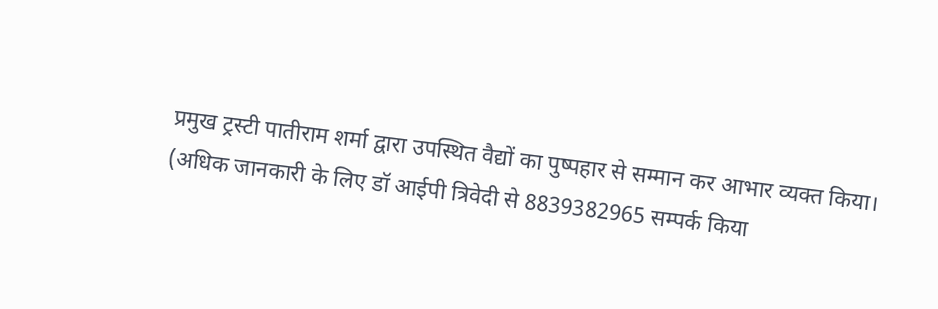प्रमुख ट्रस्टी पातीराम शर्मा द्वारा उपस्थित वैद्यों का पुष्पहार से सम्मान कर आभार व्यक्त किया।
(अधिक जानकारी के लिए डॉ आईपी त्रिवेदी से 8839382965 सम्पर्क किया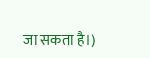जा सकता है।)